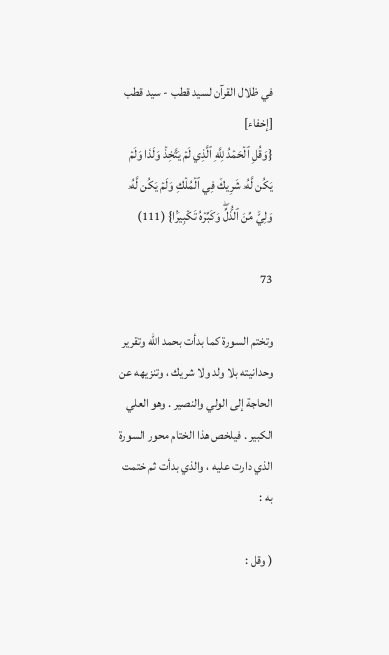في ظلال القرآن لسيد قطب - سيد قطب [إخفاء]
{وَقُلِ ٱلۡحَمۡدُ لِلَّهِ ٱلَّذِي لَمۡ يَتَّخِذۡ وَلَدٗا وَلَمۡ يَكُن لَّهُۥ شَرِيكٞ فِي ٱلۡمُلۡكِ وَلَمۡ يَكُن لَّهُۥ وَلِيّٞ مِّنَ ٱلذُّلِّۖ وَكَبِّرۡهُ تَكۡبِيرَۢا} (111)

73

وتختم السورة كما بدأت بحمد الله وتقرير وحدانيته بلا ولد ولا شريك ، وتنزيهه عن الحاجة إلى الولي والنصير . وهو العلي الكبير . فيلخص هذا الختام محور السورة الذي دارت عليه ، والذي بدأت ثم ختمت به :

( وقل :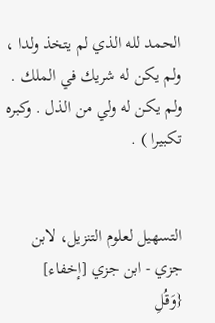الحمد لله الذي لم يتخذ ولدا ، ولم يكن له شريك في الملك . ولم يكن له ولي من الذل . وكبره تكبيرا ) .


التسهيل لعلوم التنزيل، لابن جزي - ابن جزي [إخفاء]
{وَقُلِ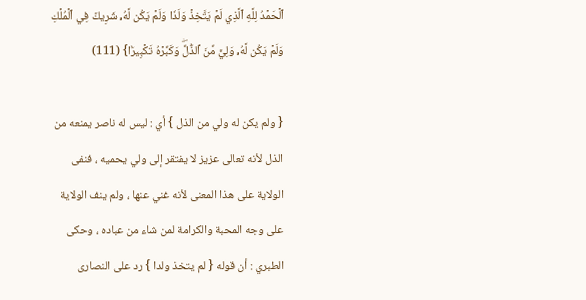ٱلۡحَمۡدُ لِلَّهِ ٱلَّذِي لَمۡ يَتَّخِذۡ وَلَدٗا وَلَمۡ يَكُن لَّهُۥ شَرِيكٞ فِي ٱلۡمُلۡكِ وَلَمۡ يَكُن لَّهُۥ وَلِيّٞ مِّنَ ٱلذُّلِّۖ وَكَبِّرۡهُ تَكۡبِيرَۢا} (111)

{ ولم يكن له ولي من الذل } أي : ليس له ناصر يمنعه من الذل لأنه تعالى عزيز لا يفتقر إلى ولي يحميه ، فنفى الولاية على هذا المعنى لأنه غني عنها ، ولم ينف الولاية على وجه المحبة والكرامة لمن شاء من عباده ، وحكى الطبري : أن قوله { لم يتخذ ولدا } رد على النصارى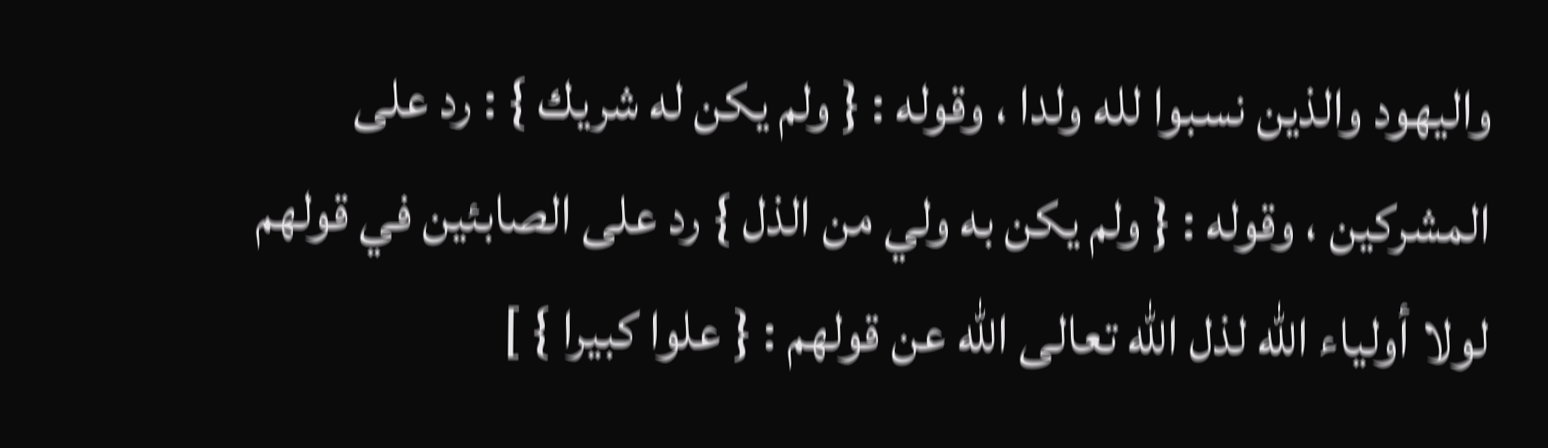واليهود والذين نسبوا لله ولدا ، وقوله : { ولم يكن له شريك } : رد على المشركين ، وقوله : { ولم يكن به ولي من الذل } رد على الصابئين في قولهم لولا أولياء الله لذل الله تعالى الله عن قولهم : { علوا كبيرا } ]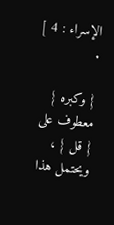الإسراء : 4 ] .

{ وكبره } معطوف على { قل } ، ويحتمل هذا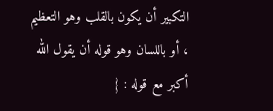التكبير أن يكون بالقلب وهو التعظيم ، أو باللسان وهو قوله أن يقول الله أكبر مع قوله : {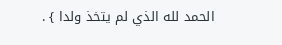الحمد لله الذي لم يتخذ ولدا } .